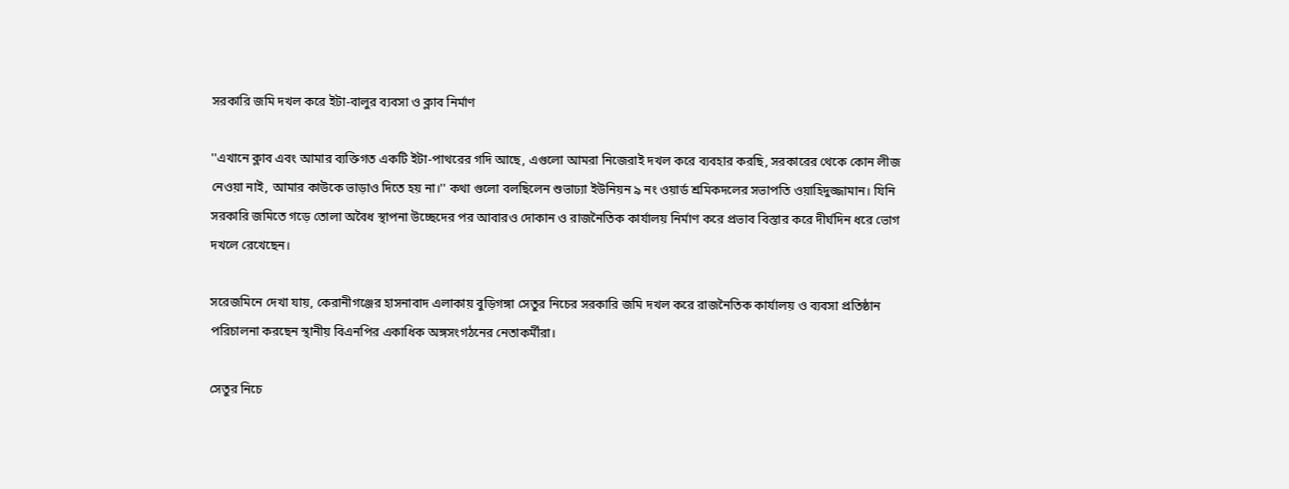সরকারি জমি দখল করে ইটা-বালুর ব্যবসা ও ক্লাব নির্মাণ

''এখানে ক্লাব এবং আমার ব্যক্তিগত একটি ইটা-পাথরের গদি আছে, এগুলো আমরা নিজেরাই দখল করে ব্যবহার করছি, সরকারের থেকে কোন লীজ নেওয়া নাই, আমার কাউকে ভাড়াও দিতে হয় না।'' কথা গুলো বলছিলেন শুভাঢ্যা ইউনিয়ন ৯ নং ওয়ার্ড শ্রমিকদলের সভাপতি ওয়াহিদুজ্জামান। যিনি সরকারি জমিতে গড়ে তোলা অবৈধ স্থাপনা উচ্ছেদের পর আবারও দোকান ও রাজনৈতিক কার্যালয় নির্মাণ করে প্রভাব বিস্তার করে দীর্ঘদিন ধরে ভোগ দখলে রেখেছেন।

সরেজমিনে দেখা যায়, কেরানীগঞ্জের হাসনাবাদ এলাকায় বুড়িগঙ্গা সেতুর নিচের সরকারি জমি দখল করে রাজনৈতিক কার্যালয় ও ব্যবসা প্রতিষ্ঠান পরিচালনা করছেন স্থানীয় বিএনপির একাধিক অঙ্গসংগঠনের নেতাকর্মীরা।

সেতুর নিচে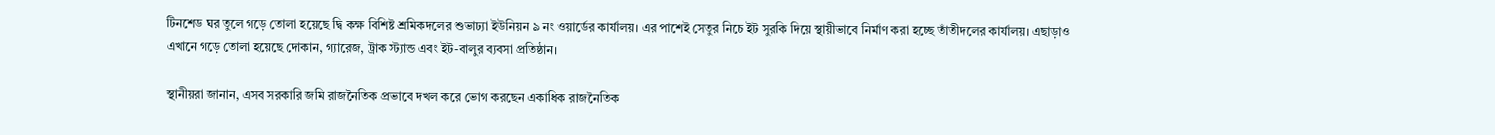টিনশেড ঘর তুলে গড়ে তোলা হয়েছে দ্বি কক্ষ বিশিষ্ট শ্রমিকদলের শুভাঢ্যা ইউনিয়ন ৯ নং ওয়ার্ডের কার্যালয়। এর পাশেই সেতুর নিচে ইট সুরকি দিয়ে স্থায়ীভাবে নির্মাণ করা হচ্ছে তাঁতীদলের কার্যালয়। এছাড়াও এখানে গড়ে তোলা হয়েছে দোকান, গ্যারেজ, ট্রাক স্ট্যান্ড এবং ইট-বালুর ব্যবসা প্রতিষ্ঠান।

স্থানীয়রা জানান, এসব সরকারি জমি রাজনৈতিক প্রভাবে দখল করে ভোগ করছেন একাধিক রাজনৈতিক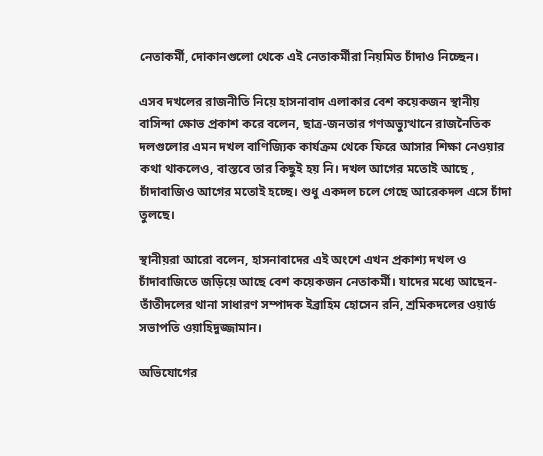নেতাকর্মী, দোকানগুলো থেকে এই নেতাকর্মীরা নিয়মিত চাঁদাও নিচ্ছেন।

এসব দখলের রাজনীতি নিয়ে হাসনাবাদ এলাকার বেশ কয়েকজন স্থানীয় বাসিন্দা ক্ষোভ প্রকাশ করে বলেন, ছাত্র-জনতার গণঅভ্যুত্থানে রাজনৈতিক দলগুলোর এমন দখল বাণিজ্যিক কার্যক্রম থেকে ফিরে আসার শিক্ষা নেওয়ার কথা থাকলেও, বাস্তবে তার কিছুই হয় নি। দখল আগের মতোই আছে , চাঁদাবাজিও আগের মতোই হচ্ছে। শুধু একদল চলে গেছে আরেকদল এসে চাঁদা তুলছে।

স্থানীয়রা আরো বলেন, হাসনাবাদের এই অংশে এখন প্রকাশ্য দখল ও চাঁদাবাজিতে জড়িয়ে আছে বেশ কয়েকজন নেতাকর্মী। যাদের মধ্যে আছেন- তাঁতীদলের থানা সাধারণ সম্পাদক ইব্রাহিম হোসেন রনি, শ্রমিকদলের ওয়ার্ড সভাপতি ওয়াহিদুজ্জামান।

অভিযোগের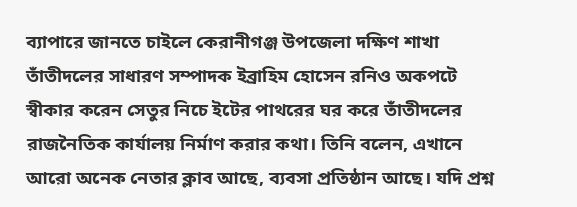ব্যাপারে জানতে চাইলে কেরানীগঞ্জ উপজেলা দক্ষিণ শাখা তাঁতীদলের সাধারণ সম্পাদক ইব্রাহিম হোসেন রনিও অকপটে স্বীকার করেন সেতুর নিচে ইটের পাথরের ঘর করে তাঁতীদলের রাজনৈতিক কার্যালয় নির্মাণ করার কথা। তিনি বলেন, এখানে আরো অনেক নেতার ক্লাব আছে, ব্যবসা প্রতিষ্ঠান আছে। যদি প্রশ্ন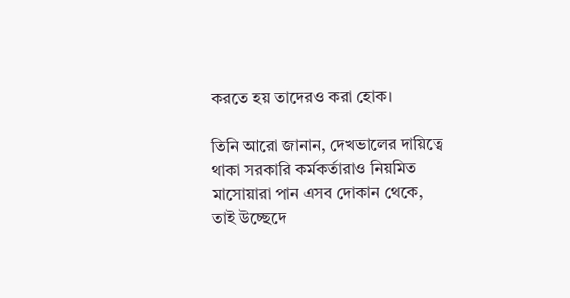করতে হয় তাদেরও করা হোক।

তিনি আরো জানান, দেখভালের দায়িত্বে থাকা সরকারি কর্মকর্তারাও নিয়মিত মাসোয়ারা পান এসব দোকান থেকে, তাই উচ্ছেদে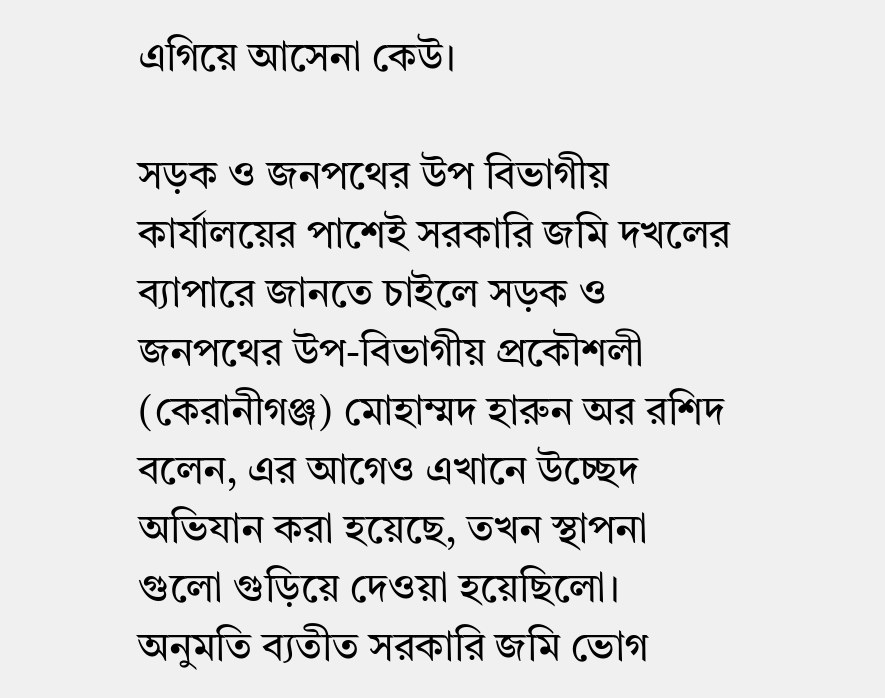এগিয়ে আসেনা কেউ।

সড়ক ও জনপথের উপ বিভাগীয় কার্যালয়ের পাশেই সরকারি জমি দখলের ব্যাপারে জানতে চাইলে সড়ক ও জনপথের উপ-বিভাগীয় প্রকৌশলী (কেরানীগঞ্জ) মোহাম্মদ হারুন অর রশিদ বলেন, এর আগেও এখানে উচ্ছেদ অভিযান করা হয়েছে, তখন স্থাপনা গুলো গুড়িয়ে দেওয়া হয়েছিলো। অনুমতি ব্যতীত সরকারি জমি ভোগ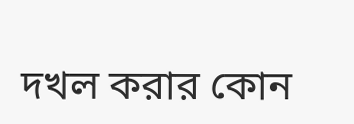দখল করার কোন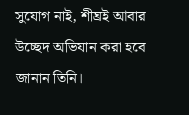সুযোগ নাই, শীঘ্রই আবার উচ্ছেদ অভিযান করা হবে জানান তিনি।